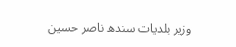وزیر بلدیات سندھ ناصر حسین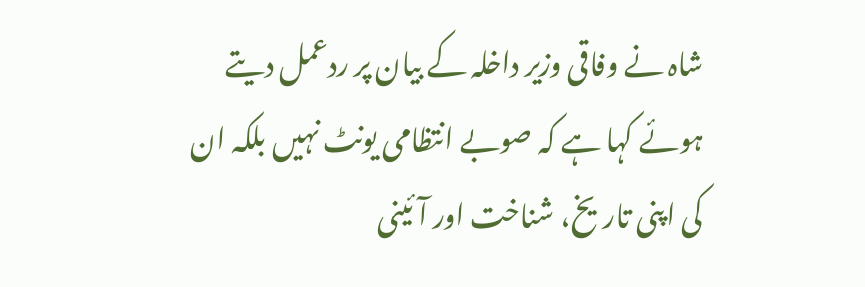شاہ نے وفاقی وزیر داخلہ کے بیان پر ردعمل دیتے ہوئے کہا ہے کہ صوبے انتظامی یونٹ نہیں بلکہ ان کی اپنی تاریخ، شناخت اور آئینی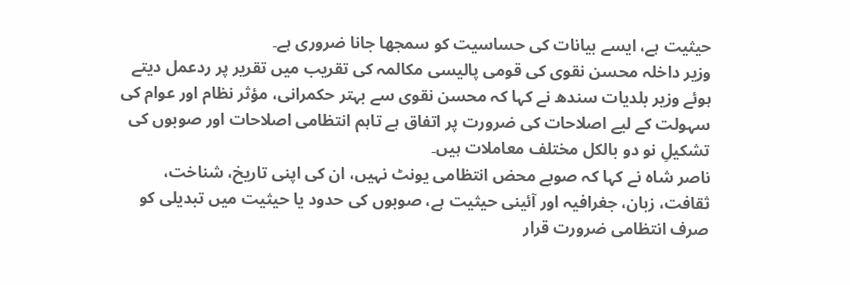حیثیت ہے، ایسے بیانات کی حساسیت کو سمجھا جانا ضروری ہے۔
وزیر داخلہ محسن نقوی کی قومی پالیسی مکالمہ کی تقریب میں تقریر پر ردعمل دیتے ہوئے وزیر بلدیات سندھ نے کہا کہ محسن نقوی سے بہتر حکمرانی، مؤثر نظام اور عوام کی سہولت کے لیے اصلاحات کی ضرورت پر اتفاق ہے تاہم انتظامی اصلاحات اور صوبوں کی تشکیلِ نو دو بالکل مختلف معاملات ہیں۔
ناصر شاہ نے کہا کہ صوبے محض انتظامی یونٹ نہیں، ان کی اپنی تاریخ، شناخت، ثقافت، زبان، جغرافیہ اور آئینی حیثیت ہے، صوبوں کی حدود یا حیثیت میں تبدیلی کو صرف انتظامی ضرورت قرار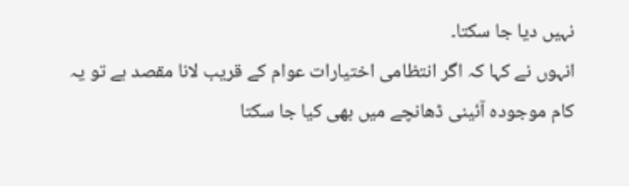نہیں دیا جا سکتا۔
انہوں نے کہا کہ اگر انتظامی اختیارات عوام کے قریب لانا مقصد ہے تو یہ کام موجودہ آئینی ڈھانچے میں بھی کیا جا سکتا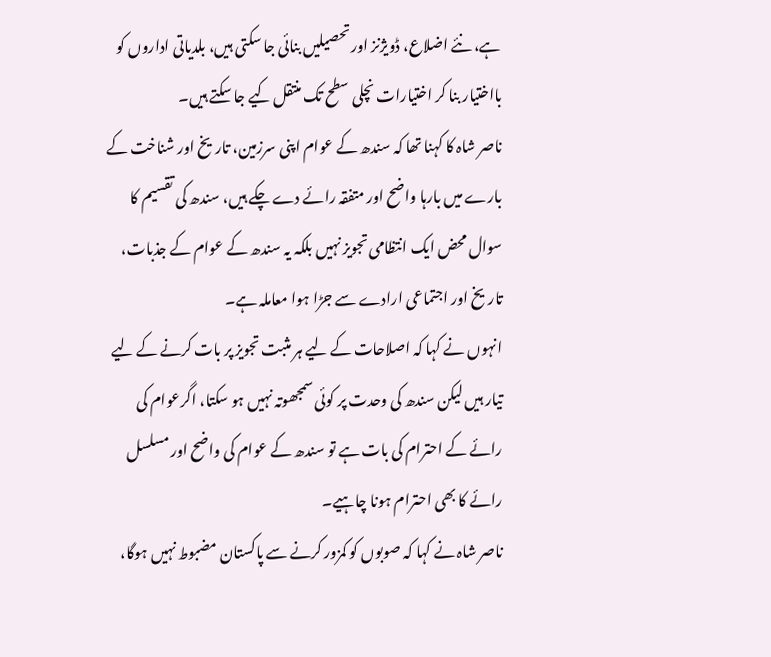ہے، نئے اضلاع، ڈویژنز اور تحصیلیں بنائی جا سکتی ہیں، بلدیاتی اداروں کو بااختیار بنا کر اختیارات نچلی سطح تک منتقل کیے جا سکتے ہیں۔
ناصر شاہ کا کہنا تھا کہ سندھ کے عوام اپنی سرزمین، تاریخ اور شناخت کے بارے میں بارہا واضح اور متفقہ رائے دے چکے ہیں، سندھ کی تقسیم کا سوال محض ایک انتظامی تجویز نہیں بلکہ یہ سندھ کے عوام کے جذبات، تاریخ اور اجتماعی ارادے سے جڑا ہوا معاملہ ہے۔
انہوں نے کہا کہ اصلاحات کے لیے ہر مثبت تجویز پر بات کرنے کے لیے تیار ہیں لیکن سندھ کی وحدت پر کوئی سمجھوتہ نہیں ہو سکتا، اگرعوام کی رائے کے احترام کی بات ہے تو سندھ کے عوام کی واضح اور مسلسل رائے کا بھی احترام ہونا چاہیے۔
ناصر شاہ نے کہا کہ صوبوں کو کمزور کرنے سے پاکستان مضبوط نہیں ہوگا،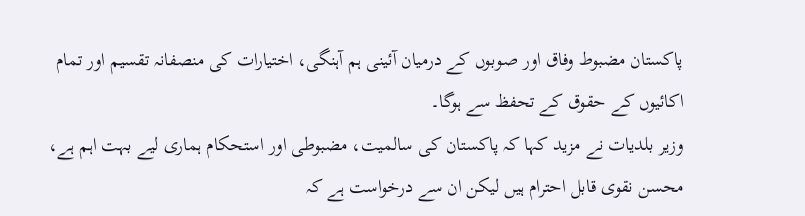پاکستان مضبوط وفاق اور صوبوں کے درمیان آئینی ہم آہنگی، اختیارات کی منصفانہ تقسیم اور تمام اکائیوں کے حقوق کے تحفظ سے ہوگا۔
وزیر بلدیات نے مزید کہا کہ پاکستان کی سالمیت، مضبوطی اور استحکام ہماری لیے بہت اہم ہے، محسن نقوی قابل احترام ہیں لیکن ان سے درخواست ہے کہ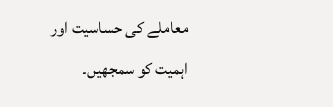معاملے کی حساسیت اور اہمیت کو سمجھیں۔